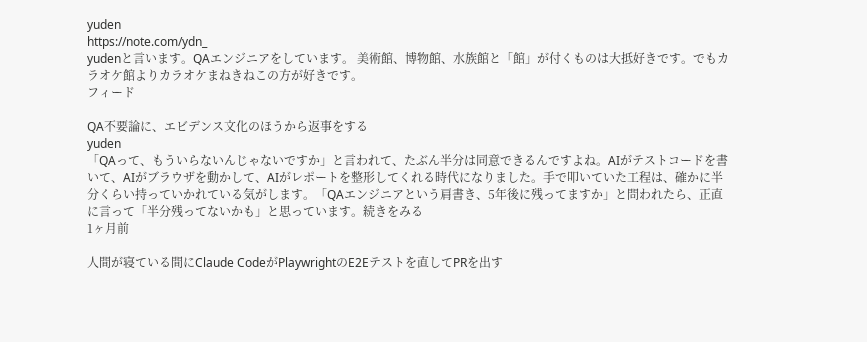yuden
https://note.com/ydn_
yudenと言います。QAエンジニアをしています。 美術館、博物館、水族館と「館」が付くものは大抵好きです。でもカラオケ館よりカラオケまねきねこの方が好きです。
フィード

QA不要論に、エビデンス文化のほうから返事をする
yuden
「QAって、もういらないんじゃないですか」と言われて、たぶん半分は同意できるんですよね。AIがテストコードを書いて、AIがブラウザを動かして、AIがレポートを整形してくれる時代になりました。手で叩いていた工程は、確かに半分くらい持っていかれている気がします。「QAエンジニアという肩書き、5年後に残ってますか」と問われたら、正直に言って「半分残ってないかも」と思っています。続きをみる
1ヶ月前

人間が寝ている間にClaude CodeがPlaywrightのE2Eテストを直してPRを出す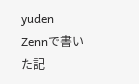yuden
Zennで書いた記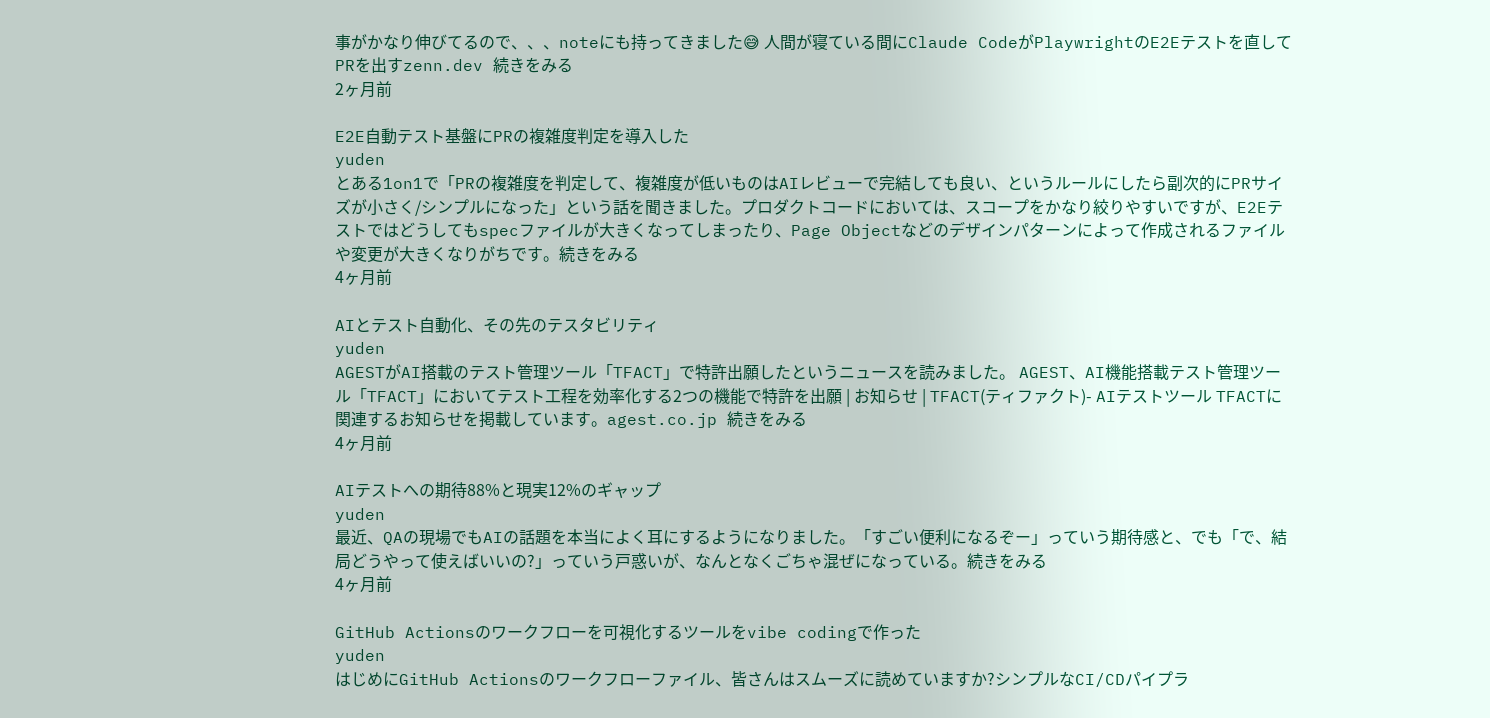事がかなり伸びてるので、、、noteにも持ってきました😅 人間が寝ている間にClaude CodeがPlaywrightのE2Eテストを直してPRを出すzenn.dev 続きをみる
2ヶ月前

E2E自動テスト基盤にPRの複雑度判定を導入した
yuden
とある1on1で「PRの複雑度を判定して、複雑度が低いものはAIレビューで完結しても良い、というルールにしたら副次的にPRサイズが小さく/シンプルになった」という話を聞きました。プロダクトコードにおいては、スコープをかなり絞りやすいですが、E2Eテストではどうしてもspecファイルが大きくなってしまったり、Page Objectなどのデザインパターンによって作成されるファイルや変更が大きくなりがちです。続きをみる
4ヶ月前

AIとテスト自動化、その先のテスタビリティ
yuden
AGESTがAI搭載のテスト管理ツール「TFACT」で特許出願したというニュースを読みました。 AGEST、AI機能搭載テスト管理ツール「TFACT」においてテスト工程を効率化する2つの機能で特許を出願 | お知らせ | TFACT(ティファクト)- AIテストツール TFACTに関連するお知らせを掲載しています。agest.co.jp 続きをみる
4ヶ月前

AIテストへの期待88%と現実12%のギャップ
yuden
最近、QAの現場でもAIの話題を本当によく耳にするようになりました。「すごい便利になるぞー」っていう期待感と、でも「で、結局どうやって使えばいいの?」っていう戸惑いが、なんとなくごちゃ混ぜになっている。続きをみる
4ヶ月前

GitHub Actionsのワークフローを可視化するツールをvibe codingで作った
yuden
はじめにGitHub Actionsのワークフローファイル、皆さんはスムーズに読めていますか?シンプルなCI/CDパイプラ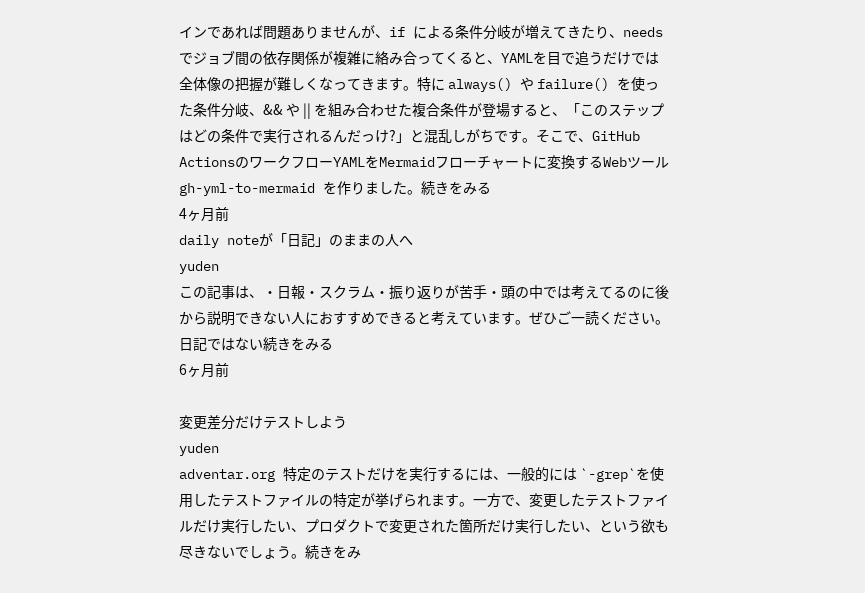インであれば問題ありませんが、if による条件分岐が増えてきたり、needs でジョブ間の依存関係が複雑に絡み合ってくると、YAMLを目で追うだけでは全体像の把握が難しくなってきます。特に always() や failure() を使った条件分岐、&& や || を組み合わせた複合条件が登場すると、「このステップはどの条件で実行されるんだっけ?」と混乱しがちです。そこで、GitHub ActionsのワークフローYAMLをMermaidフローチャートに変換するWebツール gh-yml-to-mermaid を作りました。続きをみる
4ヶ月前
daily noteが「日記」のままの人へ
yuden
この記事は、・日報・スクラム・振り返りが苦手・頭の中では考えてるのに後から説明できない人におすすめできると考えています。ぜひご一読ください。日記ではない続きをみる
6ヶ月前

変更差分だけテストしよう
yuden
adventar.org 特定のテストだけを実行するには、一般的には `-grep`を使用したテストファイルの特定が挙げられます。一方で、変更したテストファイルだけ実行したい、プロダクトで変更された箇所だけ実行したい、という欲も尽きないでしょう。続きをみ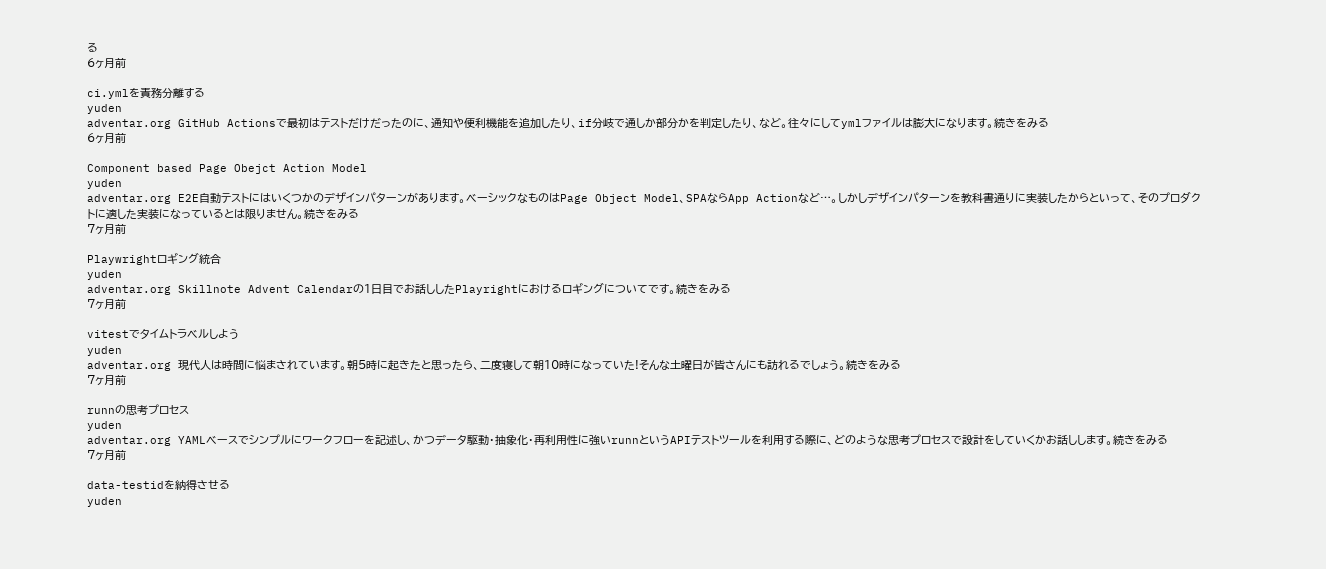る
6ヶ月前

ci.ymlを責務分離する
yuden
adventar.org GitHub Actionsで最初はテストだけだったのに、通知や便利機能を追加したり、if分岐で通しか部分かを判定したり、など。往々にしてymlファイルは膨大になります。続きをみる
6ヶ月前

Component based Page Obejct Action Model
yuden
adventar.org E2E自動テストにはいくつかのデザインパターンがあります。ベーシックなものはPage Object Model、SPAならApp Actionなど…。しかしデザインパターンを教科書通りに実装したからといって、そのプロダクトに適した実装になっているとは限りません。続きをみる
7ヶ月前

Playwrightロギング統合
yuden
adventar.org Skillnote Advent Calendarの1日目でお話ししたPlayrightにおけるロギングについてです。続きをみる
7ヶ月前

vitestでタイムトラベルしよう
yuden
adventar.org 現代人は時間に悩まされています。朝5時に起きたと思ったら、二度寝して朝10時になっていた!そんな土曜日が皆さんにも訪れるでしょう。続きをみる
7ヶ月前

runnの思考プロセス
yuden
adventar.org YAMLベースでシンプルにワークフローを記述し、かつデータ駆動・抽象化・再利用性に強いrunnというAPIテストツールを利用する際に、どのような思考プロセスで設計をしていくかお話しします。続きをみる
7ヶ月前

data-testidを納得させる
yuden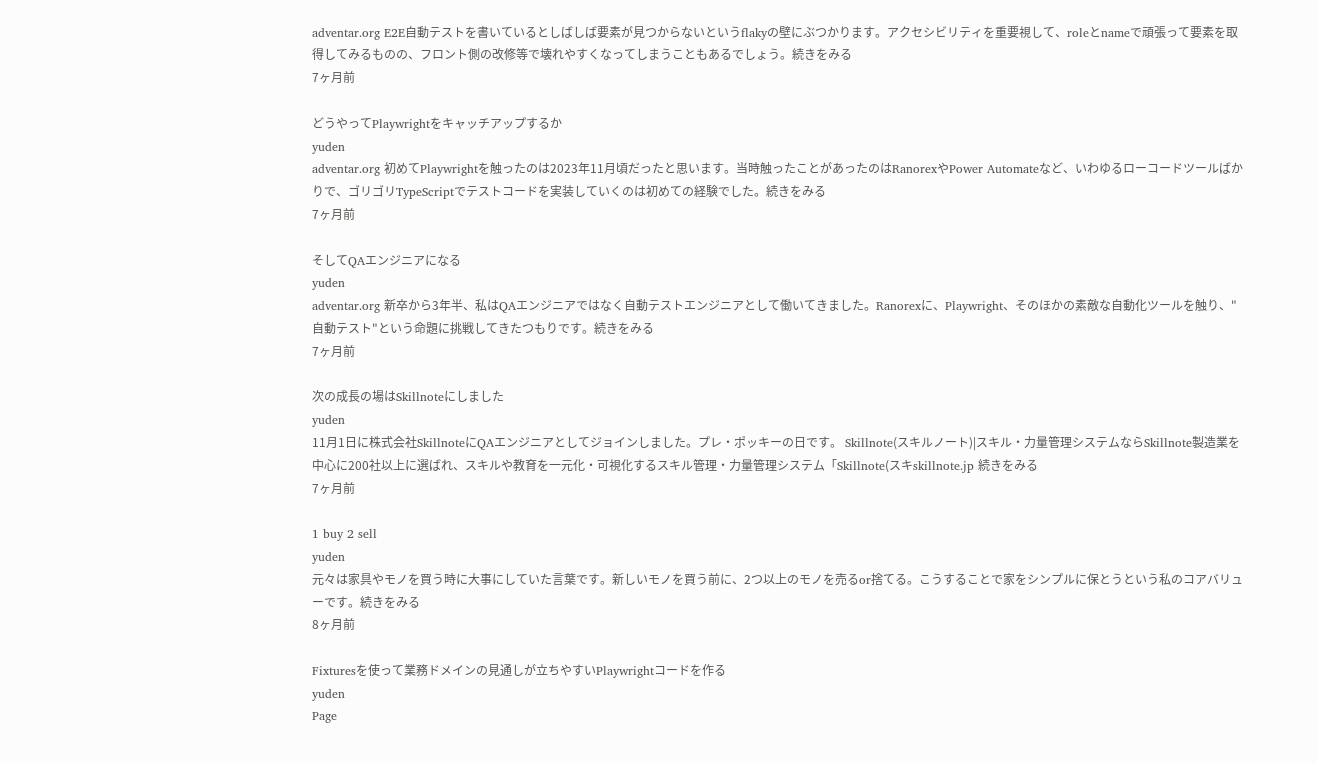adventar.org E2E自動テストを書いているとしばしば要素が見つからないというflakyの壁にぶつかります。アクセシビリティを重要視して、roleとnameで頑張って要素を取得してみるものの、フロント側の改修等で壊れやすくなってしまうこともあるでしょう。続きをみる
7ヶ月前

どうやってPlaywrightをキャッチアップするか
yuden
adventar.org 初めてPlaywrightを触ったのは2023年11月頃だったと思います。当時触ったことがあったのはRanorexやPower Automateなど、いわゆるローコードツールばかりで、ゴリゴリTypeScriptでテストコードを実装していくのは初めての経験でした。続きをみる
7ヶ月前

そしてQAエンジニアになる
yuden
adventar.org 新卒から3年半、私はQAエンジニアではなく自動テストエンジニアとして働いてきました。Ranorexに、Playwright、そのほかの素敵な自動化ツールを触り、"自動テスト"という命題に挑戦してきたつもりです。続きをみる
7ヶ月前

次の成長の場はSkillnoteにしました
yuden
11月1日に株式会社SkillnoteにQAエンジニアとしてジョインしました。プレ・ポッキーの日です。 Skillnote(スキルノート)|スキル・力量管理システムならSkillnote製造業を中心に200社以上に選ばれ、スキルや教育を一元化・可視化するスキル管理・力量管理システム「Skillnote(スキskillnote.jp 続きをみる
7ヶ月前

1 buy 2 sell
yuden
元々は家具やモノを買う時に大事にしていた言葉です。新しいモノを買う前に、2つ以上のモノを売るor捨てる。こうすることで家をシンプルに保とうという私のコアバリューです。続きをみる
8ヶ月前

Fixturesを使って業務ドメインの見通しが立ちやすいPlaywrightコードを作る
yuden
Page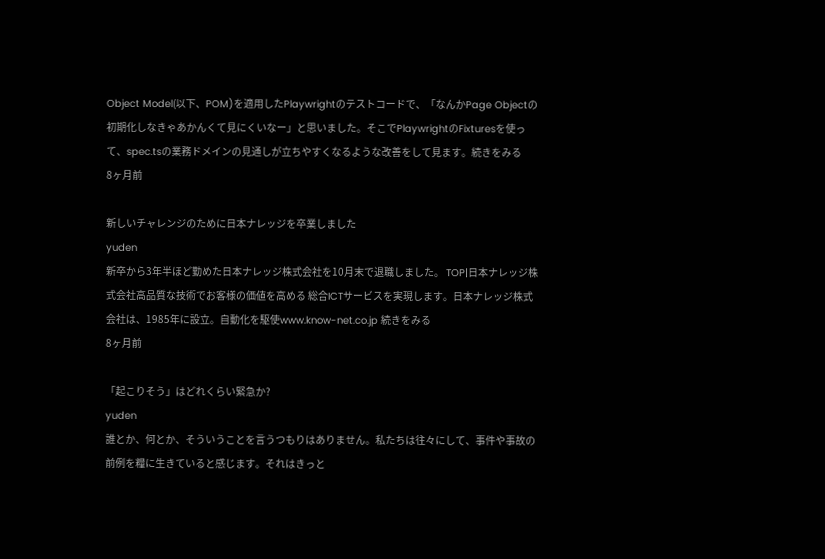Object Model(以下、POM)を適用したPlaywrightのテストコードで、「なんかPage Objectの初期化しなきゃあかんくて見にくいなー」と思いました。そこでPlaywrightのFixturesを使って、spec.tsの業務ドメインの見通しが立ちやすくなるような改善をして見ます。続きをみる
8ヶ月前

新しいチャレンジのために日本ナレッジを卒業しました
yuden
新卒から3年半ほど勤めた日本ナレッジ株式会社を10月末で退職しました。 TOP|日本ナレッジ株式会社高品質な技術でお客様の価値を高める 総合ICTサービスを実現します。日本ナレッジ株式会社は、1985年に設立。自動化を駆使www.know-net.co.jp 続きをみる
8ヶ月前

「起こりそう」はどれくらい緊急か?
yuden
誰とか、何とか、そういうことを言うつもりはありません。私たちは往々にして、事件や事故の前例を糧に生きていると感じます。それはきっと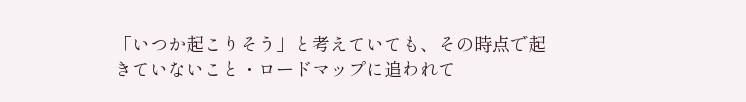「いつか起こりそう」と考えていても、その時点で起きていないこと・ロードマップに追われて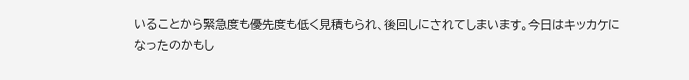いることから緊急度も優先度も低く見積もられ、後回しにされてしまいます。今日はキッカケになったのかもし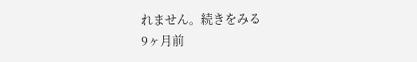れません。続きをみる
9ヶ月前